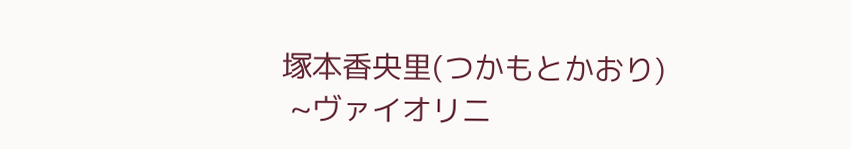塚本香央里(つかもとかおり)
 ~ヴァイオリニ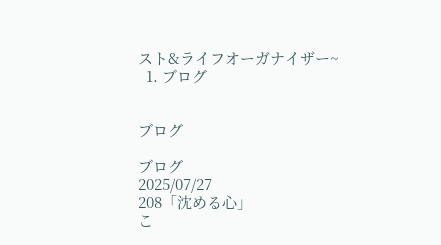スト&ライフオーガナイザー~
  1. ブログ


ブログ

ブログ
2025/07/27
208「沈める心」
こ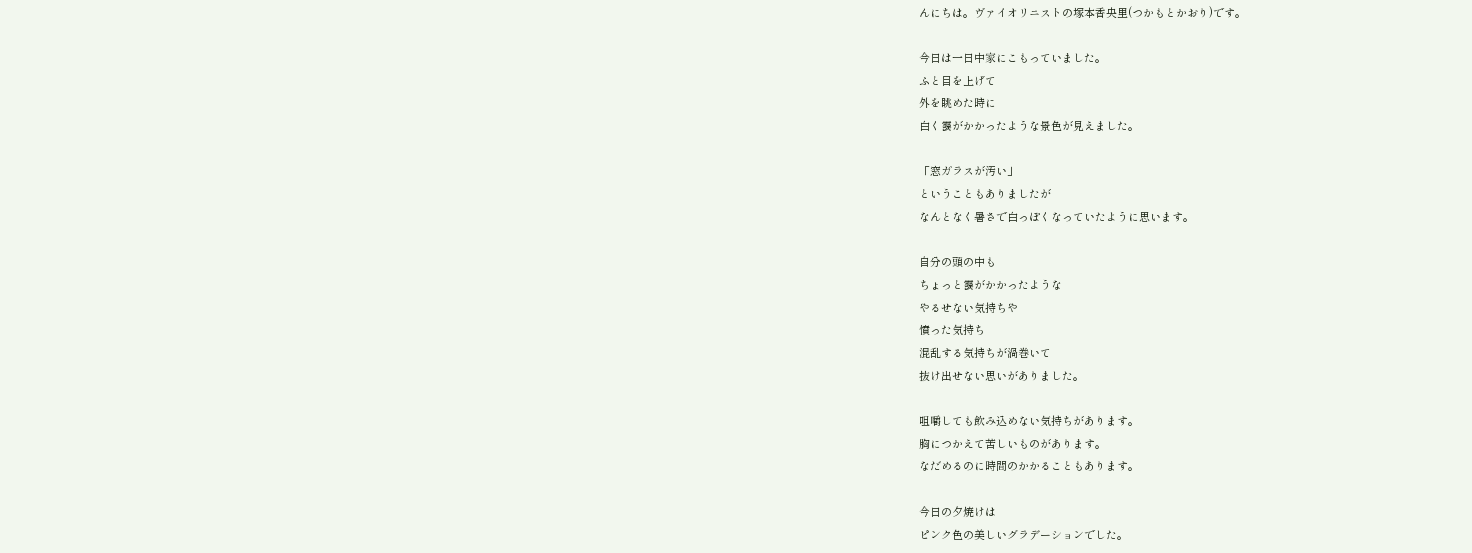んにちは。ヴァイオリニストの塚本香央里(つかもとかおり)です。

今日は一日中家にこもっていました。
ふと目を上げて
外を眺めた時に
白く靄がかかったような景色が見えました。

「窓ガラスが汚い」
ということもありましたが
なんとなく暑さで白っぽくなっていたように思います。

自分の頭の中も
ちょっと靄がかかったような
やるせない気持ちや
憤った気持ち
混乱する気持ちが渦巻いて
抜け出せない思いがありました。

咀嚼しても飲み込めない気持ちがあります。
胸につかえて苦しいものがあります。
なだめるのに時間のかかることもあります。

今日の夕焼けは
ピンク色の美しいグラデーションでした。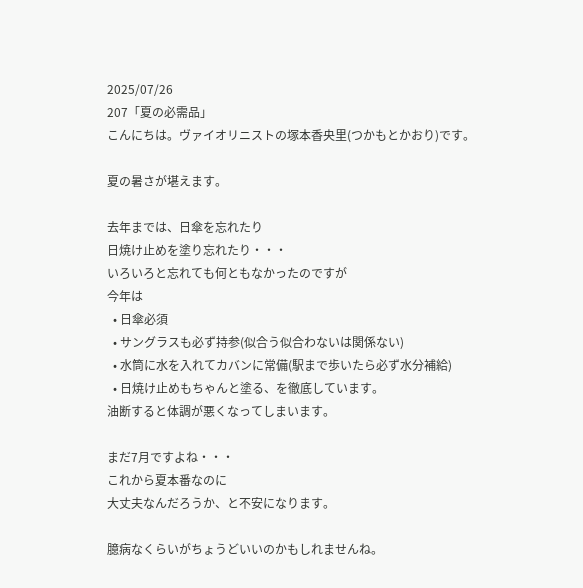2025/07/26
207「夏の必需品」
こんにちは。ヴァイオリニストの塚本香央里(つかもとかおり)です。

夏の暑さが堪えます。

去年までは、日傘を忘れたり
日焼け止めを塗り忘れたり・・・
いろいろと忘れても何ともなかったのですが
今年は
  • 日傘必須
  • サングラスも必ず持参(似合う似合わないは関係ない)
  • 水筒に水を入れてカバンに常備(駅まで歩いたら必ず水分補給)
  • 日焼け止めもちゃんと塗る、を徹底しています。
油断すると体調が悪くなってしまいます。

まだ7月ですよね・・・
これから夏本番なのに
大丈夫なんだろうか、と不安になります。

臆病なくらいがちょうどいいのかもしれませんね。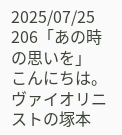2025/07/25
206「あの時の思いを」
こんにちは。ヴァイオリニストの塚本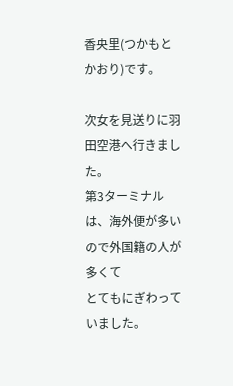香央里(つかもとかおり)です。

次女を見送りに羽田空港へ行きました。
第3ターミナルは、海外便が多いので外国籍の人が多くて
とてもにぎわっていました。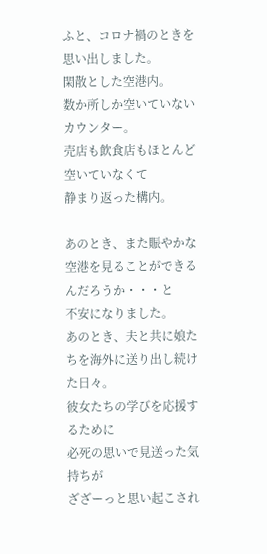ふと、コロナ禍のときを思い出しました。
閑散とした空港内。
数か所しか空いていないカウンター。
売店も飲食店もほとんど空いていなくて
静まり返った構内。

あのとき、また賑やかな空港を見ることができるんだろうか・・・と
不安になりました。
あのとき、夫と共に娘たちを海外に送り出し続けた日々。
彼女たちの学びを応援するために
必死の思いで見送った気持ちが
ざざーっと思い起こされ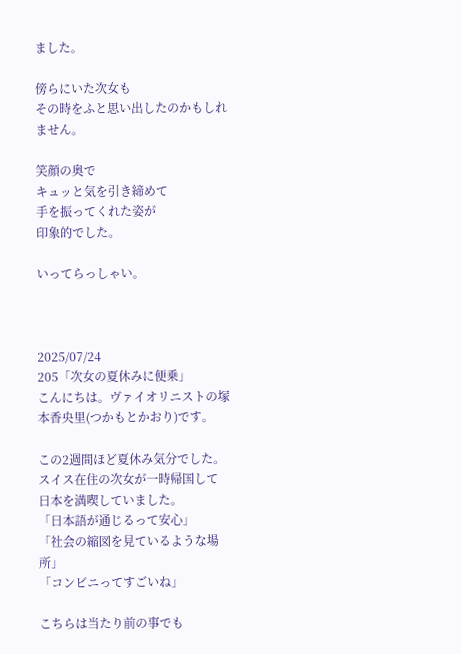ました。

傍らにいた次女も
その時をふと思い出したのかもしれません。

笑顔の奥で
キュッと気を引き締めて
手を振ってくれた姿が
印象的でした。

いってらっしゃい。



2025/07/24
205「次女の夏休みに便乗」
こんにちは。ヴァイオリニストの塚本香央里(つかもとかおり)です。

この2週間ほど夏休み気分でした。
スイス在住の次女が一時帰国して
日本を満喫していました。
「日本語が通じるって安心」
「社会の縮図を見ているような場所」
「コンビニってすごいね」

こちらは当たり前の事でも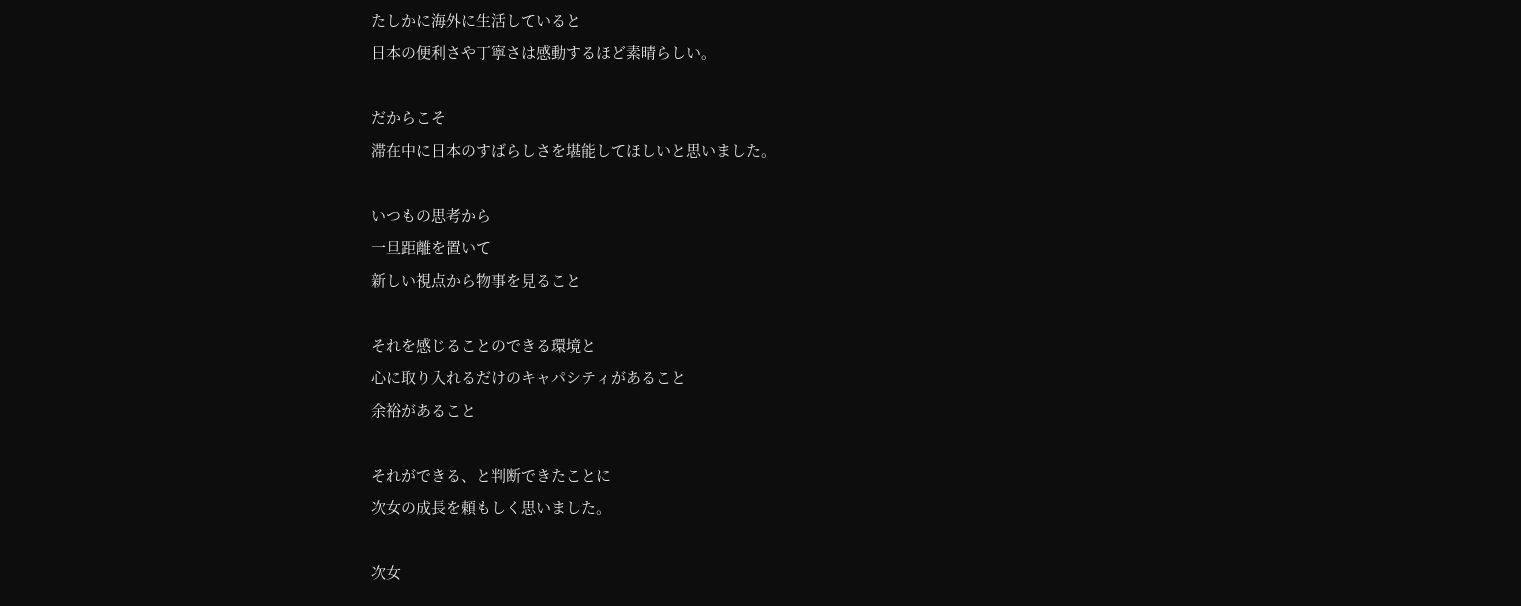たしかに海外に生活していると
日本の便利さや丁寧さは感動するほど素晴らしい。

だからこそ
滞在中に日本のすばらしさを堪能してほしいと思いました。

いつもの思考から
一旦距離を置いて
新しい視点から物事を見ること

それを感じることのできる環境と
心に取り入れるだけのキャパシティがあること
余裕があること

それができる、と判断できたことに
次女の成長を頼もしく思いました。

次女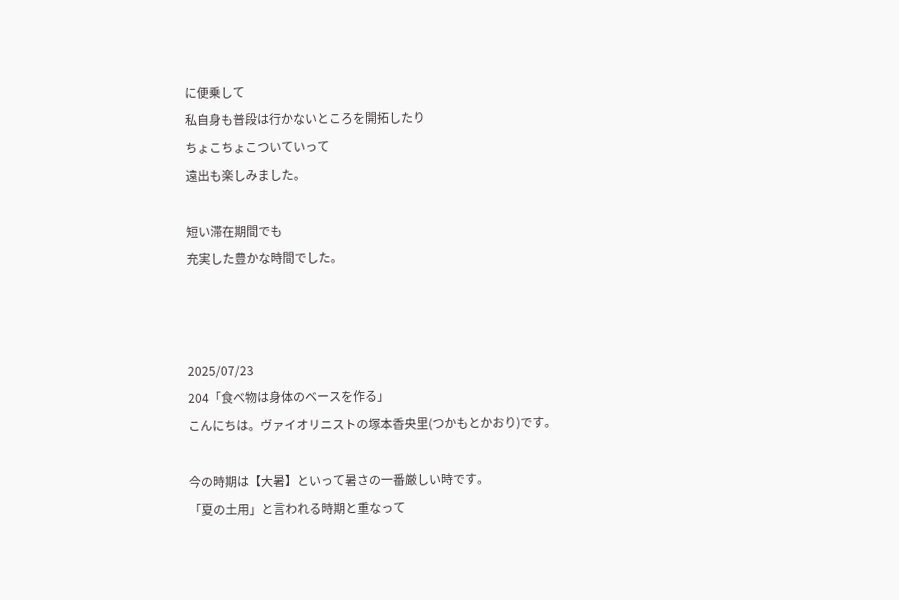に便乗して
私自身も普段は行かないところを開拓したり
ちょこちょこついていって
遠出も楽しみました。

短い滞在期間でも
充実した豊かな時間でした。



2025/07/23
204「食べ物は身体のベースを作る」
こんにちは。ヴァイオリニストの塚本香央里(つかもとかおり)です。

今の時期は【大暑】といって暑さの一番厳しい時です。
「夏の土用」と言われる時期と重なって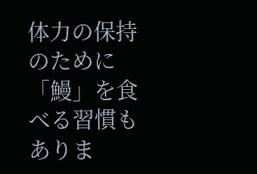体力の保持のために「鰻」を食べる習慣もありま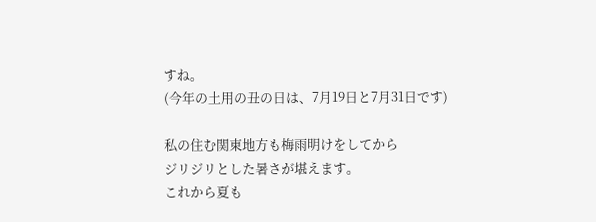すね。
(今年の土用の丑の日は、7月19日と7月31日です)

私の住む関東地方も梅雨明けをしてから
ジリジリとした暑さが堪えます。
これから夏も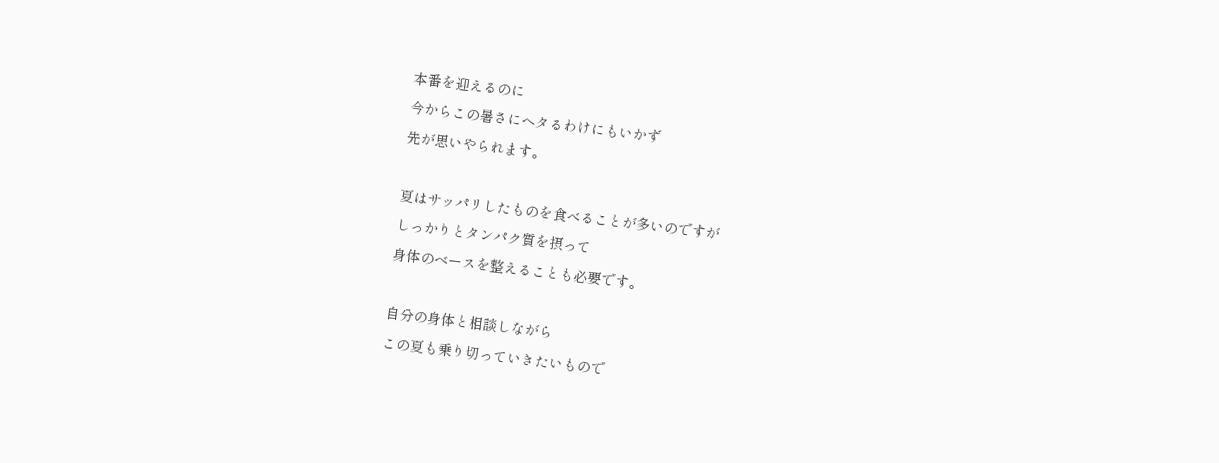本番を迎えるのに
今からこの暑さにヘタるわけにもいかず
先が思いやられます。

夏はサッパリしたものを食べることが多いのですが
しっかりとタンパク質を摂って
身体のベースを整えることも必要です。

自分の身体と相談しながら
この夏も乗り切っていきたいもので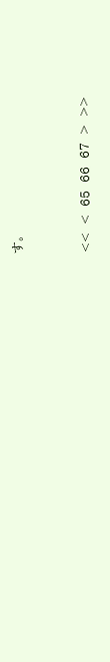す。


<<  <  65  66  67  >  >>